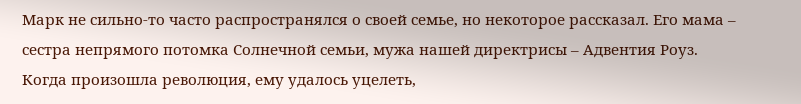Марк не сильно-то часто распространялся о своей семье, но некоторое рассказал. Его мама – сестра непрямого потомка Солнечной семьи, мужа нашей директрисы – Адвентия Роуз. Когда произошла революция, ему удалось уцелеть,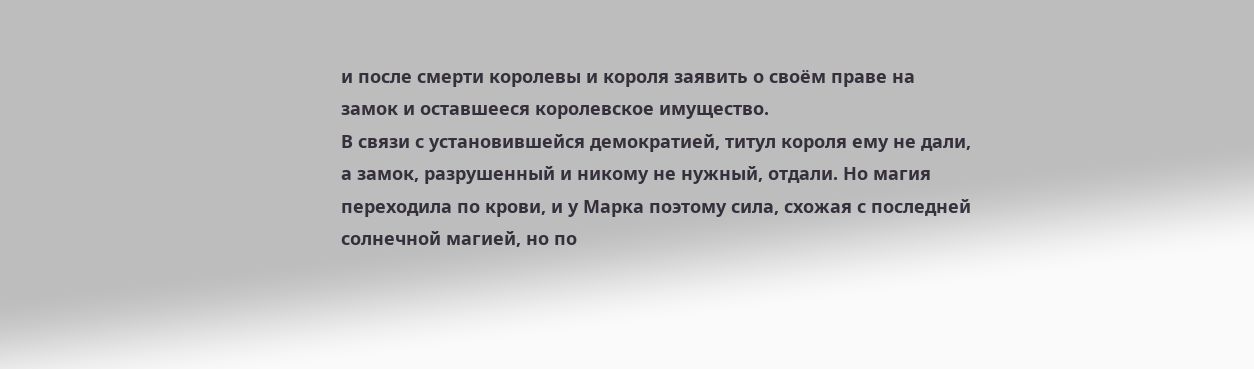и после смерти королевы и короля заявить о своём праве на замок и оставшееся королевское имущество.
В связи с установившейся демократией, титул короля ему не дали, а замок, разрушенный и никому не нужный, отдали. Но магия переходила по крови, и у Марка поэтому сила, схожая с последней солнечной магией, но по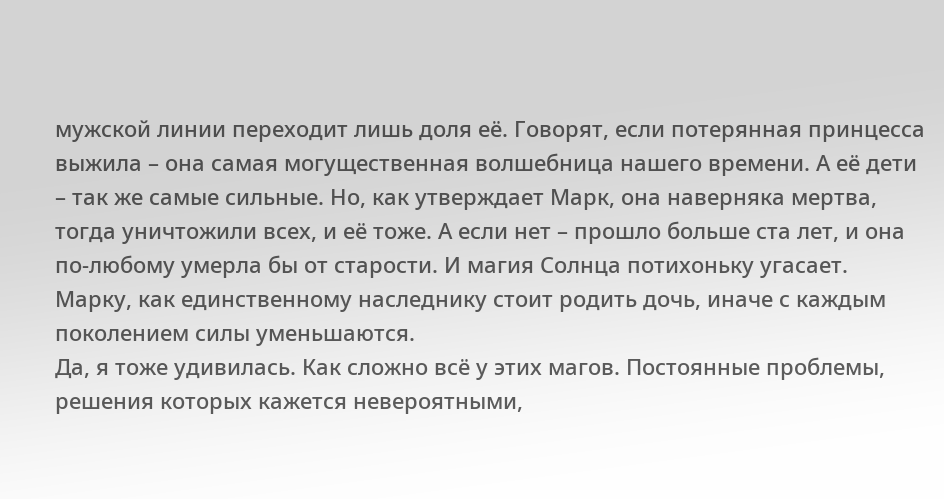мужской линии переходит лишь доля её. Говорят, если потерянная принцесса выжила – она самая могущественная волшебница нашего времени. А её дети – так же самые сильные. Но, как утверждает Марк, она наверняка мертва, тогда уничтожили всех, и её тоже. А если нет – прошло больше ста лет, и она по-любому умерла бы от старости. И магия Солнца потихоньку угасает. Марку, как единственному наследнику стоит родить дочь, иначе с каждым поколением силы уменьшаются.
Да, я тоже удивилась. Как сложно всё у этих магов. Постоянные проблемы, решения которых кажется невероятными,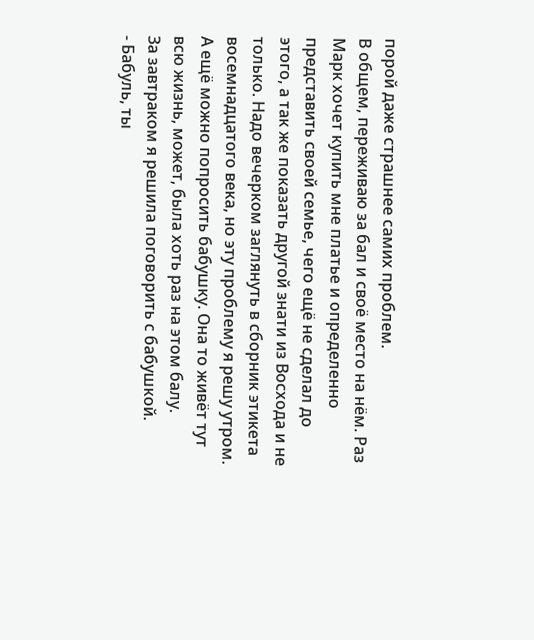порой даже страшнее самих проблем.
В общем, переживаю за бал и своё место на нём. Раз Марк хочет купить мне платье и определенно представить своей семье, чего ещё не сделал до этого, а так же показать другой знати из Восхода и не только. Надо вечерком заглянуть в сборник этикета восемнадцатого века, но эту проблему я решу утром. А ещё можно попросить бабушку. Она то живёт тут всю жизнь, может, была хоть раз на этом балу.
За завтраком я решила поговорить с бабушкой.
- Бабуль, ты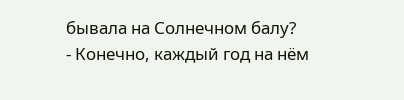бывала на Солнечном балу?
- Конечно, каждый год на нём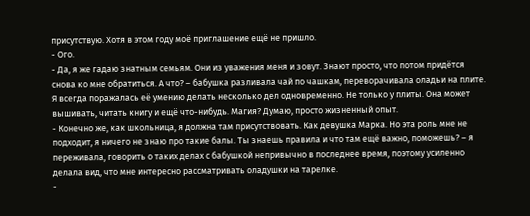присутствую. Хотя в этом году моё приглашение ещё не пришло.
- Ого.
- Да, я же гадаю знатным семьям. Они из уважения меня и зовут. Знают просто, что потом придётся снова ко мне обратиться. А что? – бабушка разливала чай по чашкам, переворачивала оладьи на плите. Я всегда поражалась её умению делать несколько дел одновременно. Не только у плиты. Она может вышивать, читать книгу и ещё что-нибудь. Магия? Думаю, просто жизненный опыт.
- Конечно же, как школьница, я должна там присутствовать. Как девушка Марка. Но эта роль мне не подходит, я ничего не знаю про такие балы. Ты знаешь правила и что там ещё важно, поможешь? – я переживала, говорить о таких делах с бабушкой непривычно в последнее время, поэтому усиленно делала вид, что мне интересно рассматривать оладушки на тарелке.
-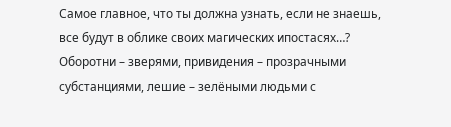Самое главное, что ты должна узнать, если не знаешь, все будут в облике своих магических ипостасях…? Оборотни – зверями, привидения – прозрачными субстанциями, лешие – зелёными людьми с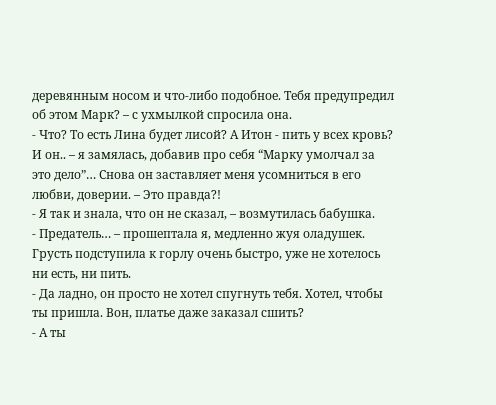деревянным носом и что-либо подобное. Тебя предупредил об этом Марк? – с ухмылкой спросила она.
- Что? То есть Лина будет лисой? А Итон - пить у всех кровь? И он.. – я замялась, добавив про себя “Марку умолчал за это дело”… Снова он заставляет меня усомниться в его любви, доверии. – Это правда?!
- Я так и знала, что он не сказал, – возмутилась бабушка.
- Предатель… – прошептала я, медленно жуя оладушек. Грусть подступила к горлу очень быстро, уже не хотелось ни есть, ни пить.
- Да ладно, он просто не хотел спугнуть тебя. Хотел, чтобы ты пришла. Вон, платье даже заказал сшить?
- А ты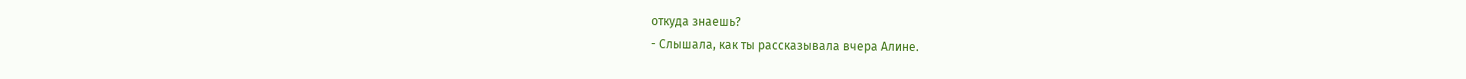откуда знаешь?
- Слышала, как ты рассказывала вчера Алине.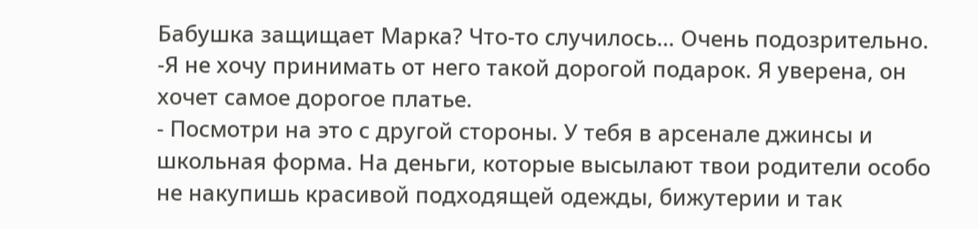Бабушка защищает Марка? Что-то случилось… Очень подозрительно.
-Я не хочу принимать от него такой дорогой подарок. Я уверена, он хочет самое дорогое платье.
- Посмотри на это с другой стороны. У тебя в арсенале джинсы и школьная форма. На деньги, которые высылают твои родители особо не накупишь красивой подходящей одежды, бижутерии и так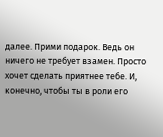далее. Прими подарок. Ведь он ничего не требует взамен. Просто хочет сделать приятнее тебе. И, конечно, чтобы ты в роли его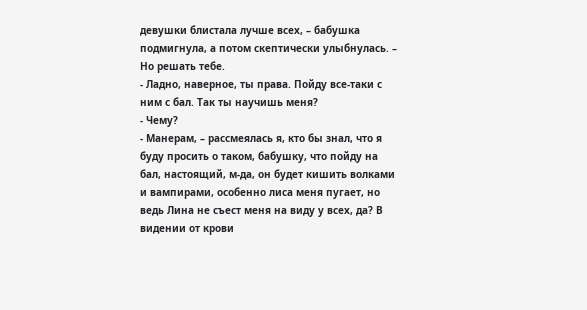девушки блистала лучше всех, – бабушка подмигнула, а потом скептически улыбнулась. – Но решать тебе.
- Ладно, наверное, ты права. Пойду все-таки с ним с бал. Так ты научишь меня?
- Чему?
- Манерам, – рассмеялась я, кто бы знал, что я буду просить о таком, бабушку, что пойду на бал, настоящий, м-да, он будет кишить волками и вампирами, особенно лиса меня пугает, но ведь Лина не съест меня на виду у всех, да? В видении от крови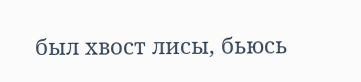был хвост лисы, бьюсь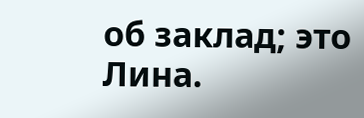об заклад; это Лина.